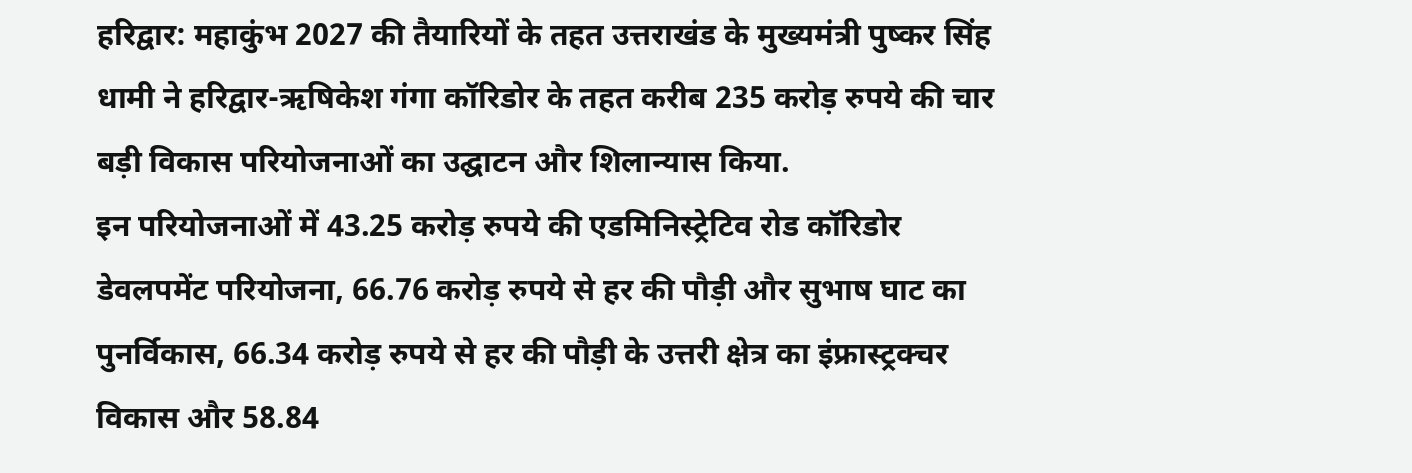हरिद्वार: महाकुंभ 2027 की तैयारियों के तहत उत्तराखंड के मुख्यमंत्री पुष्कर सिंह धामी ने हरिद्वार-ऋषिकेश गंगा कॉरिडोर के तहत करीब 235 करोड़ रुपये की चार बड़ी विकास परियोजनाओं का उद्घाटन और शिलान्यास किया.
इन परियोजनाओं में 43.25 करोड़ रुपये की एडमिनिस्ट्रेटिव रोड कॉरिडोर डेवलपमेंट परियोजना, 66.76 करोड़ रुपये से हर की पौड़ी और सुभाष घाट का पुनर्विकास, 66.34 करोड़ रुपये से हर की पौड़ी के उत्तरी क्षेत्र का इंफ्रास्ट्रक्चर विकास और 58.84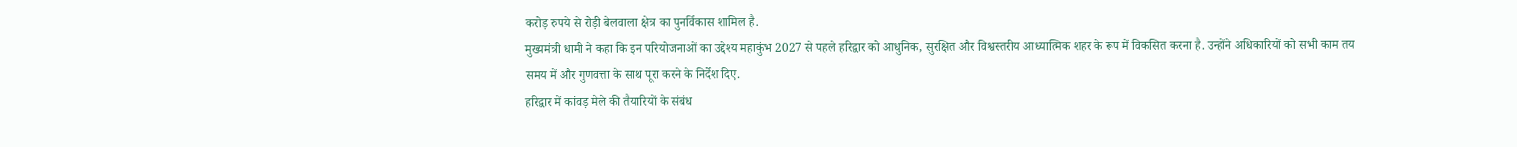करोड़ रुपये से रोड़ी बेलवाला क्षेत्र का पुनर्विकास शामिल है.
मुख्यमंत्री धामी ने कहा कि इन परियोजनाओं का उद्देश्य महाकुंभ 2027 से पहले हरिद्वार को आधुनिक, सुरक्षित और विश्वस्तरीय आध्यात्मिक शहर के रूप में विकसित करना है. उन्होंने अधिकारियों को सभी काम तय समय में और गुणवत्ता के साथ पूरा करने के निर्देश दिए.
हरिद्वार में कांवड़ मेले की तैयारियों के संबंध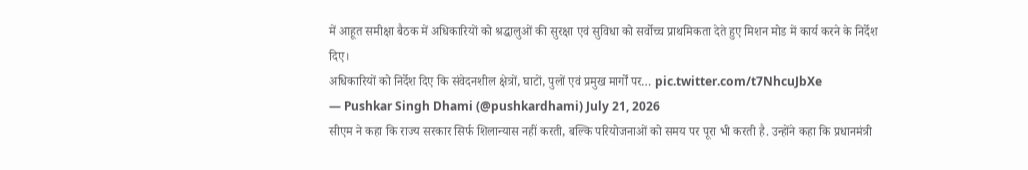में आहूत समीक्षा बैठक में अधिकारियों को श्रद्धालुओं की सुरक्षा एवं सुविधा को सर्वोच्च प्राथमिकता देते हुए मिशन मोड में कार्य करने के निर्देश दिए।
अधिकारियों को निर्देश दिए कि संवेदनशील क्षेत्रों, घाटों, पुलों एवं प्रमुख मार्गों पर… pic.twitter.com/t7NhcuJbXe
— Pushkar Singh Dhami (@pushkardhami) July 21, 2026
सीएम ने कहा कि राज्य सरकार सिर्फ शिलान्यास नहीं करती, बल्कि परियोजनाओं को समय पर पूरा भी करती है. उन्होंने कहा कि प्रधानमंत्री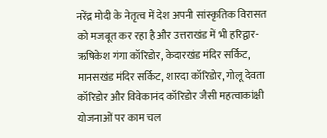नरेंद्र मोदी के नेतृत्व में देश अपनी सांस्कृतिक विरासत को मजबूत कर रहा है और उत्तराखंड में भी हरिद्वार-ऋषिकेश गंगा कॉरिडोर, केदारखंड मंदिर सर्किट, मानसखंड मंदिर सर्किट, शारदा कॉरिडोर, गोलू देवता कॉरिडोर और विवेकानंद कॉरिडोर जैसी महत्वाकांक्षी योजनाओं पर काम चल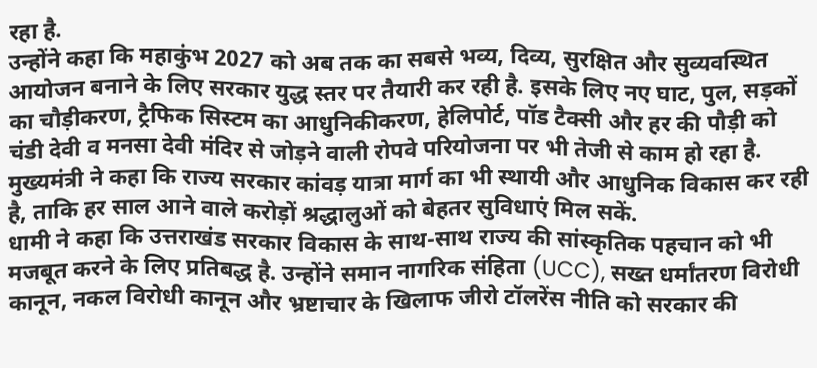रहा है.
उन्होंने कहा कि महाकुंभ 2027 को अब तक का सबसे भव्य, दिव्य, सुरक्षित और सुव्यवस्थित आयोजन बनाने के लिए सरकार युद्ध स्तर पर तैयारी कर रही है. इसके लिए नए घाट, पुल, सड़कों का चौड़ीकरण, ट्रैफिक सिस्टम का आधुनिकीकरण, हेलिपोर्ट, पॉड टैक्सी और हर की पौड़ी को चंडी देवी व मनसा देवी मंदिर से जोड़ने वाली रोपवे परियोजना पर भी तेजी से काम हो रहा है.
मुख्यमंत्री ने कहा कि राज्य सरकार कांवड़ यात्रा मार्ग का भी स्थायी और आधुनिक विकास कर रही है, ताकि हर साल आने वाले करोड़ों श्रद्धालुओं को बेहतर सुविधाएं मिल सकें.
धामी ने कहा कि उत्तराखंड सरकार विकास के साथ-साथ राज्य की सांस्कृतिक पहचान को भी मजबूत करने के लिए प्रतिबद्ध है. उन्होंने समान नागरिक संहिता (UCC), सख्त धर्मांतरण विरोधी कानून, नकल विरोधी कानून और भ्रष्टाचार के खिलाफ जीरो टॉलरेंस नीति को सरकार की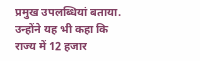प्रमुख उपलब्धियां बताया. उन्होंने यह भी कहा कि राज्य में 12 हजार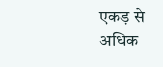एकड़ से अधिक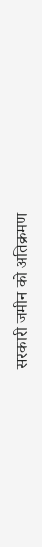सरकारी जमीन को अतिक्रमण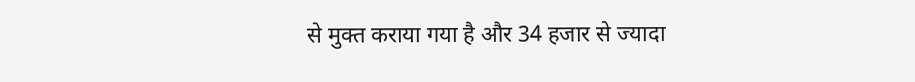से मुक्त कराया गया है और 34 हजार से ज्यादा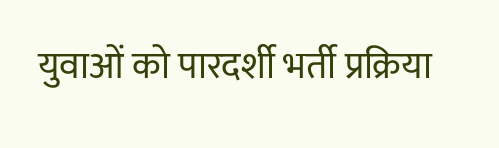युवाओं को पारदर्शी भर्ती प्रक्रिया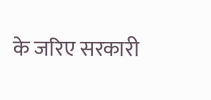के जरिए सरकारी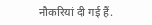नौकरियां दी गई हैं.